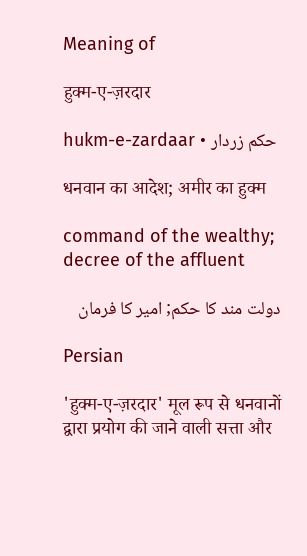Meaning of

हुक्म-ए-ज़रदार

hukm-e-zardaar • حکم زردار

धनवान का आदेश; अमीर का हुक्म

command of the wealthy; decree of the affluent

دولت مند کا حکم; امیر کا فرمان

Persian

'हुक्म-ए-ज़रदार' मूल रूप से धनवानों द्वारा प्रयोग की जाने वाली सत्ता और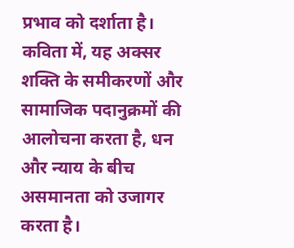प्रभाव को दर्शाता है। कविता में, यह अक्सर शक्ति के समीकरणों और सामाजिक पदानुक्रमों की आलोचना करता है, धन और न्याय के बीच असमानता को उजागर करता है।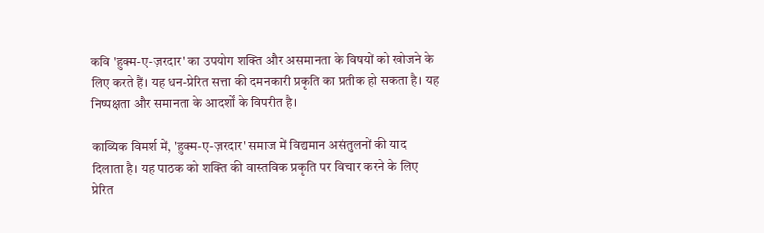कवि 'हुक्म-ए-ज़रदार' का उपयोग शक्ति और असमानता के विषयों को खोजने के लिए करते हैं। यह धन-प्रेरित सत्ता की दमनकारी प्रकृति का प्रतीक हो सकता है। यह निष्पक्षता और समानता के आदर्शों के विपरीत है।

काव्यिक विमर्श में, 'हुक्म-ए-ज़रदार' समाज में विद्यमान असंतुलनों की याद दिलाता है। यह पाठक को शक्ति की वास्तविक प्रकृति पर विचार करने के लिए प्रेरित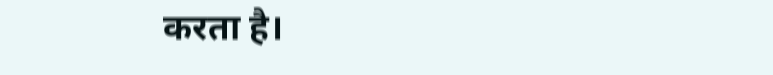करता है।